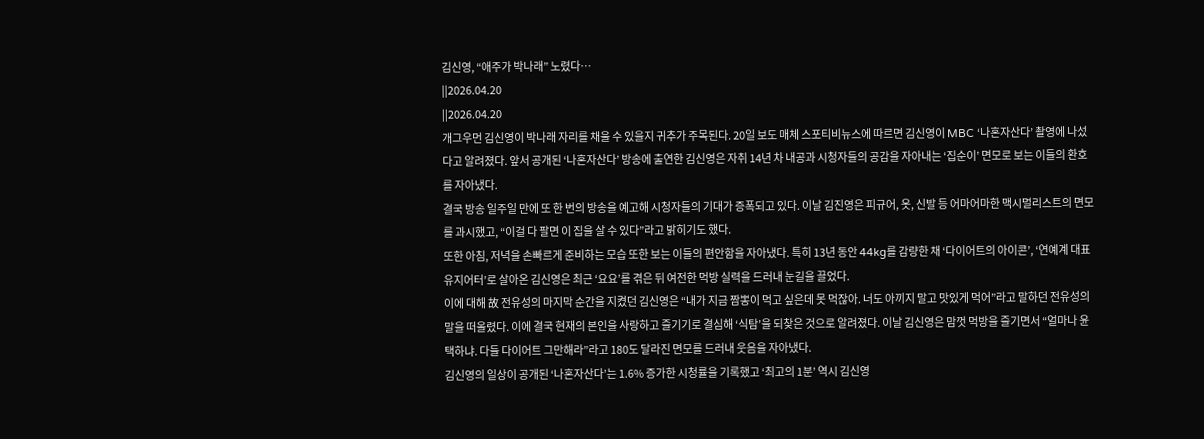김신영, “애주가 박나래” 노렸다…
||2026.04.20
||2026.04.20
개그우먼 김신영이 박나래 자리를 채울 수 있을지 귀추가 주목된다. 20일 보도 매체 스포티비뉴스에 따르면 김신영이 MBC ‘나혼자산다’ 촬영에 나섰다고 알려졌다. 앞서 공개된 ‘나혼자산다’ 방송에 출연한 김신영은 자취 14년 차 내공과 시청자들의 공감을 자아내는 ‘집순이’ 면모로 보는 이들의 환호를 자아냈다.
결국 방송 일주일 만에 또 한 번의 방송을 예고해 시청자들의 기대가 증폭되고 있다. 이날 김진영은 피규어, 옷, 신발 등 어마어마한 맥시멀리스트의 면모를 과시했고, “이걸 다 팔면 이 집을 살 수 있다”라고 밝히기도 했다.
또한 아침, 저녁을 손빠르게 준비하는 모습 또한 보는 이들의 편안함을 자아냈다. 특히 13년 동안 44kg를 감량한 채 ‘다이어트의 아이콘’, ‘연예계 대표 유지어터’로 살아온 김신영은 최근 ‘요요’를 겪은 뒤 여전한 먹방 실력을 드러내 눈길을 끌었다.
이에 대해 故 전유성의 마지막 순간을 지켰던 김신영은 “내가 지금 짬뽕이 먹고 싶은데 못 먹잖아. 너도 아끼지 말고 맛있게 먹어”라고 말하던 전유성의 말을 떠올렸다. 이에 결국 현재의 본인을 사랑하고 즐기기로 결심해 ‘식탐’을 되찾은 것으로 알려졌다. 이날 김신영은 맘껏 먹방을 즐기면서 “얼마나 윤택하냐. 다들 다이어트 그만해라”라고 180도 달라진 면모를 드러내 웃음을 자아냈다.
김신영의 일상이 공개된 ‘나혼자산다’는 1.6% 증가한 시청률을 기록했고 ‘최고의 1분’ 역시 김신영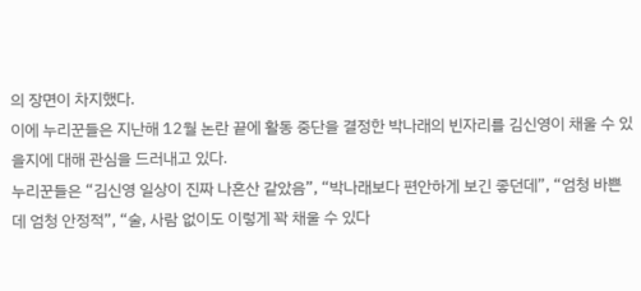의 장면이 차지했다.
이에 누리꾼들은 지난해 12월 논란 끝에 활동 중단을 결정한 박나래의 빈자리를 김신영이 채울 수 있을지에 대해 관심을 드러내고 있다.
누리꾼들은 “김신영 일상이 진짜 나혼산 같았음”, “박나래보다 편안하게 보긴 좋던데”, “엄청 바쁜데 엄청 안정적”, “술, 사람 없이도 이렇게 꽉 채울 수 있다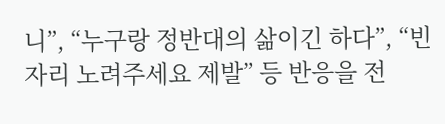니”, “누구랑 정반대의 삶이긴 하다”, “빈자리 노려주세요 제발” 등 반응을 전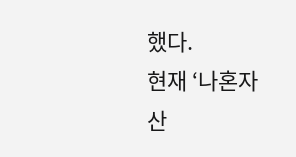했다.
현재 ‘나혼자산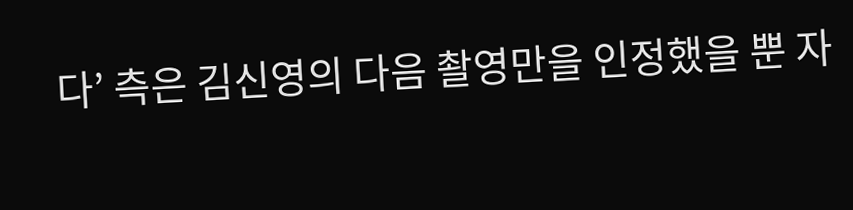다’ 측은 김신영의 다음 촬영만을 인정했을 뿐 자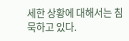세한 상황에 대해서는 침묵하고 있다.